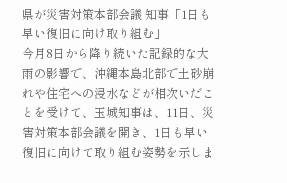県が災害対策本部会議 知事「1日も早い復旧に向け取り組む」
今月8日から降り続いた記録的な大雨の影響で、沖縄本島北部で土砂崩れや住宅への浸水などが相次いだことを受けて、玉城知事は、11日、災害対策本部会議を開き、1日も早い復旧に向けて取り組む姿勢を示しま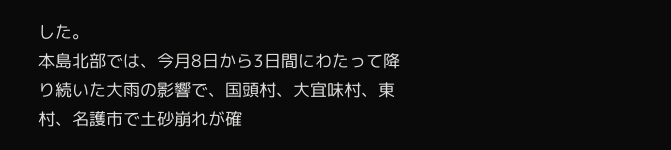した。
本島北部では、今月8日から3日間にわたって降り続いた大雨の影響で、国頭村、大宜味村、東村、名護市で土砂崩れが確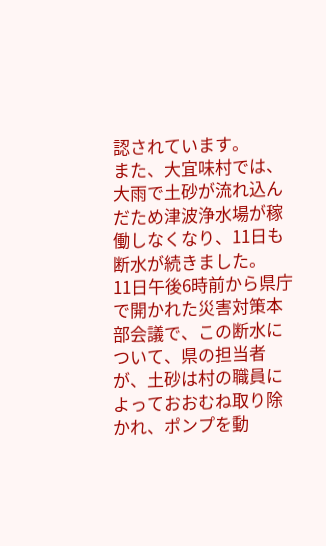認されています。
また、大宜味村では、大雨で土砂が流れ込んだため津波浄水場が稼働しなくなり、11日も断水が続きました。
11日午後6時前から県庁で開かれた災害対策本部会議で、この断水について、県の担当者が、土砂は村の職員によっておおむね取り除かれ、ポンプを動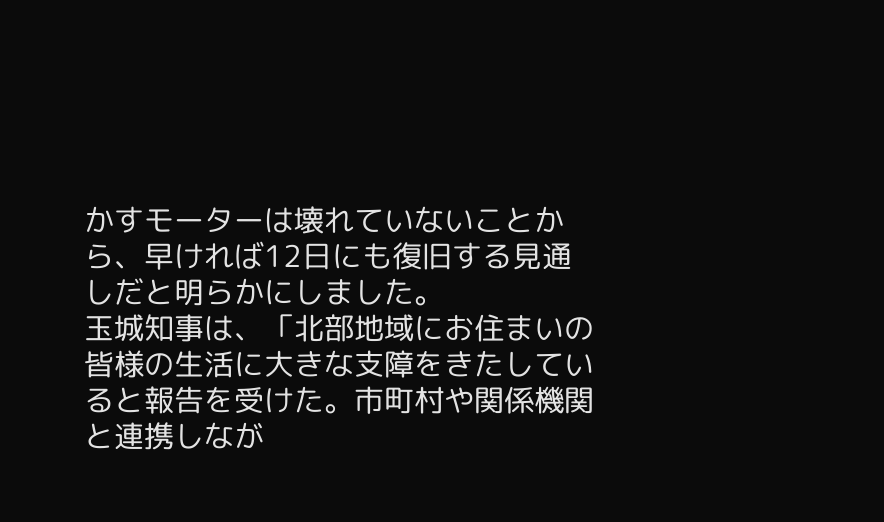かすモーターは壊れていないことから、早ければ12日にも復旧する見通しだと明らかにしました。
玉城知事は、「北部地域にお住まいの皆様の生活に大きな支障をきたしていると報告を受けた。市町村や関係機関と連携しなが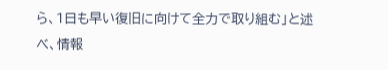ら、1日も早い復旧に向けて全力で取り組む」と述べ、情報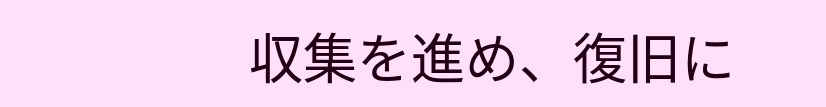収集を進め、復旧に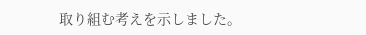取り組む考えを示しました。